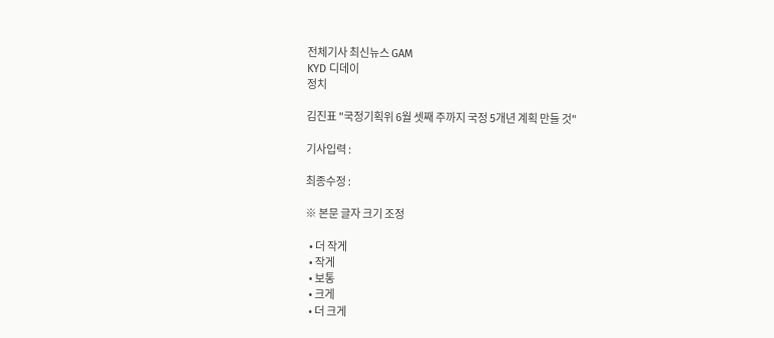전체기사 최신뉴스 GAM
KYD 디데이
정치

김진표 "국정기획위 6월 셋째 주까지 국정 5개년 계획 만들 것"

기사입력 :

최종수정 :

※ 본문 글자 크기 조정

  • 더 작게
  • 작게
  • 보통
  • 크게
  • 더 크게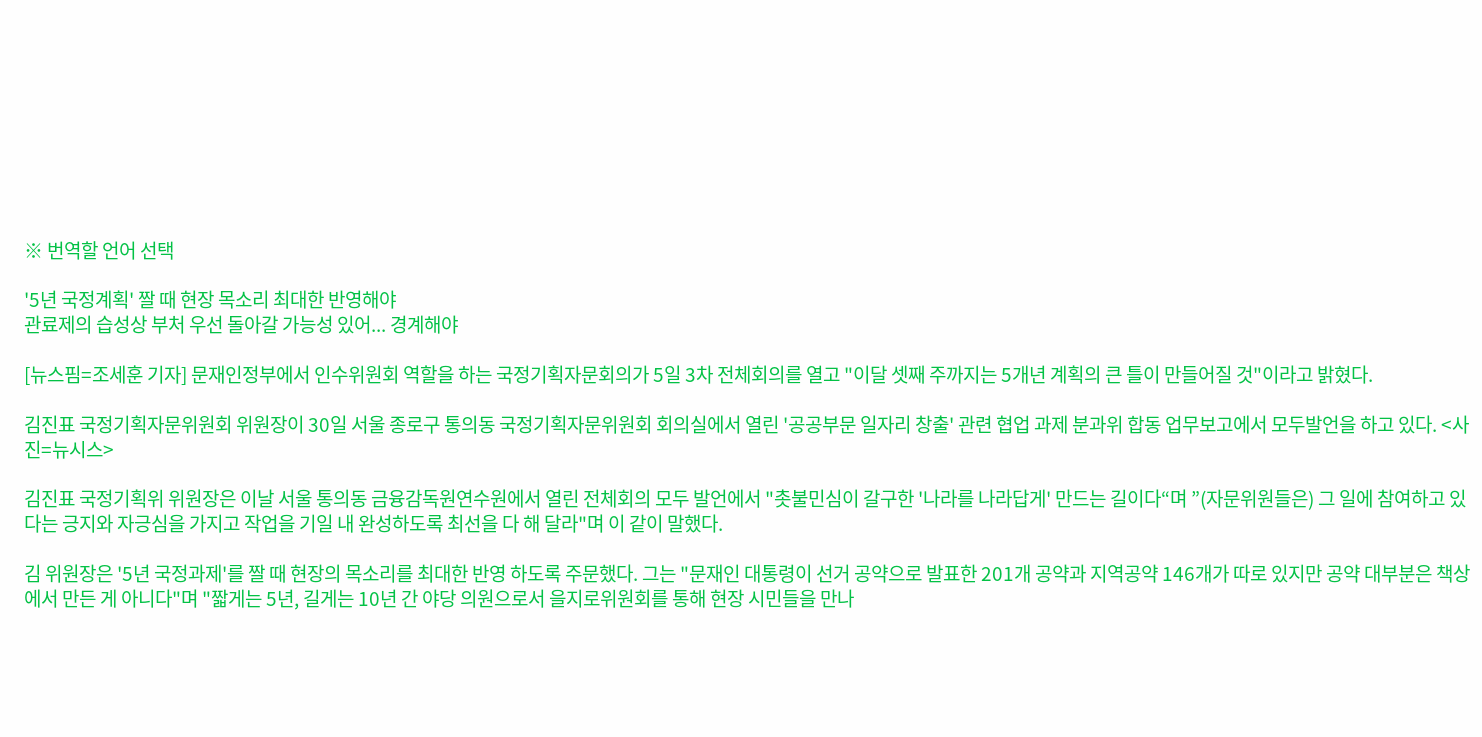※ 번역할 언어 선택

'5년 국정계획' 짤 때 현장 목소리 최대한 반영해야
관료제의 습성상 부처 우선 돌아갈 가능성 있어... 경계해야

[뉴스핌=조세훈 기자] 문재인정부에서 인수위원회 역할을 하는 국정기획자문회의가 5일 3차 전체회의를 열고 "이달 셋째 주까지는 5개년 계획의 큰 틀이 만들어질 것"이라고 밝혔다.

김진표 국정기획자문위원회 위원장이 30일 서울 종로구 통의동 국정기획자문위원회 회의실에서 열린 '공공부문 일자리 창출' 관련 협업 과제 분과위 합동 업무보고에서 모두발언을 하고 있다. <사진=뉴시스>

김진표 국정기획위 위원장은 이날 서울 통의동 금융감독원연수원에서 열린 전체회의 모두 발언에서 "촛불민심이 갈구한 '나라를 나라답게' 만드는 길이다“며 ”(자문위원들은) 그 일에 참여하고 있다는 긍지와 자긍심을 가지고 작업을 기일 내 완성하도록 최선을 다 해 달라"며 이 같이 말했다.

김 위원장은 '5년 국정과제'를 짤 때 현장의 목소리를 최대한 반영 하도록 주문했다. 그는 "문재인 대통령이 선거 공약으로 발표한 201개 공약과 지역공약 146개가 따로 있지만 공약 대부분은 책상에서 만든 게 아니다"며 "짧게는 5년, 길게는 10년 간 야당 의원으로서 을지로위원회를 통해 현장 시민들을 만나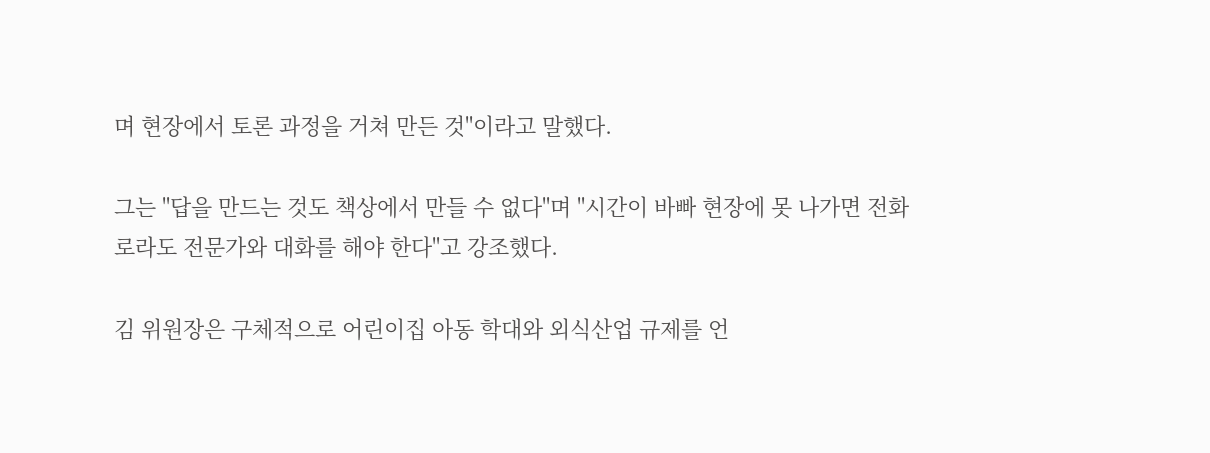며 현장에서 토론 과정을 거쳐 만든 것"이라고 말했다.

그는 "답을 만드는 것도 책상에서 만들 수 없다"며 "시간이 바빠 현장에 못 나가면 전화로라도 전문가와 대화를 해야 한다"고 강조했다.

김 위원장은 구체적으로 어린이집 아동 학대와 외식산업 규제를 언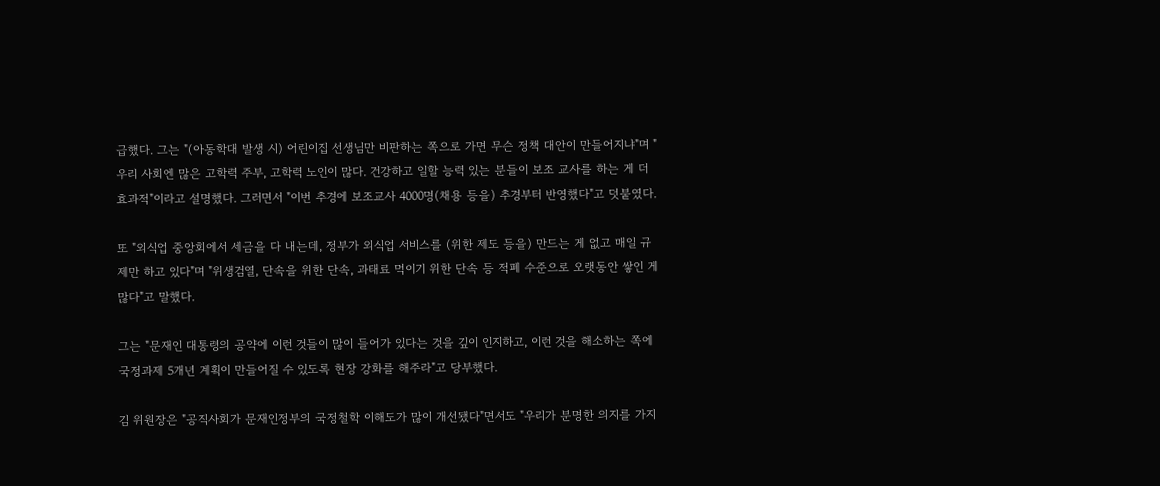급했다. 그는 "(아동학대 발생 시) 어린이집 선생님만 비판하는 쪽으로 가면 무슨 정책 대안이 만들어지냐"며 "우리 사회엔 많은 고학력 주부, 고학력 노인이 많다. 건강하고 일할 능력 있는 분들이 보조 교사를 하는 게 더 효과적"이라고 설명했다. 그러면서 "이번 추경에 보조교사 4000명(채용 등을) 추경부터 반영했다"고 덧붙였다.

또 "외식업 중앙회에서 세금을 다 내는데, 정부가 외식업 서비스를 (위한 제도 등을) 만드는 게 없고 매일 규제만 하고 있다"며 "위생검열, 단속을 위한 단속, 과태료 먹이기 위한 단속 등 적폐 수준으로 오랫동안 쌓인 게 많다"고 말했다.

그는 "문재인 대통령의 공약에 이런 것들이 많이 들어가 있다는 것을 깊이 인지하고, 이런 것을 해소하는 쪽에 국정과제 5개년 계획이 만들어질 수 있도록 현장 강화를 해주라"고 당부했다.

김 위원장은 "공직사회가 문재인정부의 국정철학 이해도가 많이 개선됐다"면서도 "우리가 분명한 의지를 가지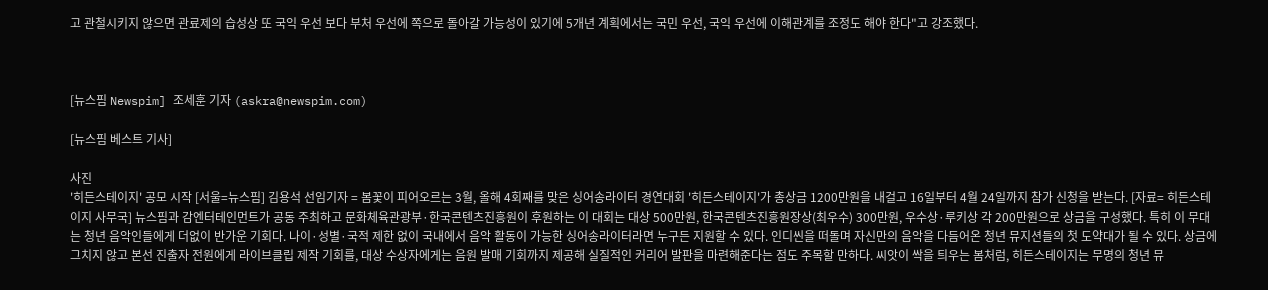고 관철시키지 않으면 관료제의 습성상 또 국익 우선 보다 부처 우선에 쪽으로 돌아갈 가능성이 있기에 5개년 계획에서는 국민 우선, 국익 우선에 이해관계를 조정도 해야 한다"고 강조했다.



[뉴스핌 Newspim] 조세훈 기자 (askra@newspim.com)

[뉴스핌 베스트 기사]

사진
'히든스테이지' 공모 시작 [서울=뉴스핌] 김용석 선임기자 = 봄꽃이 피어오르는 3월, 올해 4회째를 맞은 싱어송라이터 경연대회 '히든스테이지'가 총상금 1200만원을 내걸고 16일부터 4월 24일까지 참가 신청을 받는다. [자료= 히든스테이지 사무국] 뉴스핌과 감엔터테인먼트가 공동 주최하고 문화체육관광부·한국콘텐츠진흥원이 후원하는 이 대회는 대상 500만원, 한국콘텐츠진흥원장상(최우수) 300만원, 우수상·루키상 각 200만원으로 상금을 구성했다. 특히 이 무대는 청년 음악인들에게 더없이 반가운 기회다. 나이·성별·국적 제한 없이 국내에서 음악 활동이 가능한 싱어송라이터라면 누구든 지원할 수 있다. 인디씬을 떠돌며 자신만의 음악을 다듬어온 청년 뮤지션들의 첫 도약대가 될 수 있다. 상금에 그치지 않고 본선 진출자 전원에게 라이브클립 제작 기회를, 대상 수상자에게는 음원 발매 기회까지 제공해 실질적인 커리어 발판을 마련해준다는 점도 주목할 만하다. 씨앗이 싹을 틔우는 봄처럼, 히든스테이지는 무명의 청년 뮤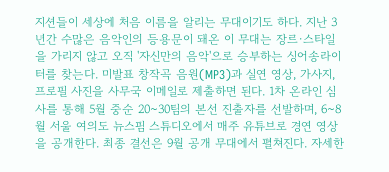지션들이 세상에 처음 이름을 알리는 무대이기도 하다. 지난 3년간 수많은 음악인의 등용문이 돼온 이 무대는 장르·스타일을 가리지 않고 오직 '자신만의 음악'으로 승부하는 싱어송라이터를 찾는다. 미발표 창작곡 음원(MP3)과 실연 영상, 가사지, 프로필 사진을 사무국 이메일로 제출하면 된다. 1차 온라인 심사를 통해 5월 중순 20~30팀의 본선 진출자를 선발하며, 6~8월 서울 여의도 뉴스핌 스튜디오에서 매주 유튜브로 경연 영상을 공개한다. 최종 결선은 9월 공개 무대에서 펼쳐진다. 자세한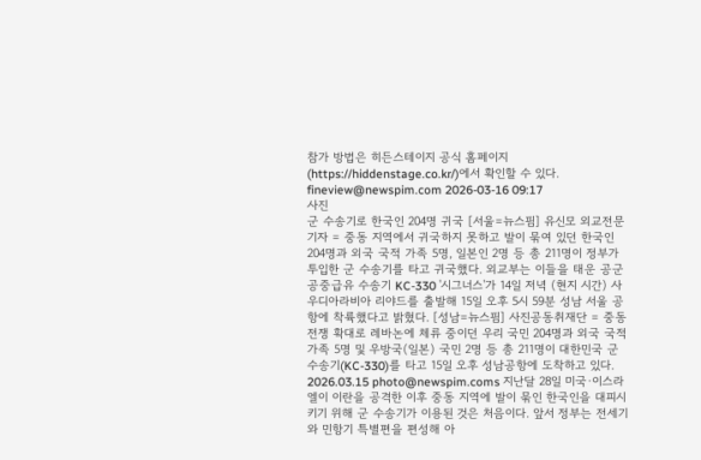참가 방법은 히든스테이지 공식 홈페이지(https://hiddenstage.co.kr/)에서 확인할 수 있다. fineview@newspim.com 2026-03-16 09:17
사진
군 수송기로 한국인 204명 귀국 [서울=뉴스핌] 유신모 외교전문기자 = 중동 지역에서 귀국하지 못하고 발이 묶여 있던 한국인 204명과 외국 국적 가족 5명, 일본인 2명 등 총 211명이 정부가 투입한 군 수송기를 타고 귀국했다. 외교부는 이들을 태운 공군 공중급유 수송기 KC-330 '시그너스'가 14일 저녁 (현지 시간) 사우디아라비아 리야드를 출발해 15일 오후 5시 59분 성남 서울 공항에 착륙했다고 밝혔다. [성남=뉴스핌] 사진공동취재단 = 중동 전쟁 확대로 레바논에 체류 중이던 우리 국민 204명과 외국 국적 가족 5명 및 우방국(일본) 국민 2명 등 총 211명이 대한민국 군 수송기(KC-330)를 타고 15일 오후 성남공항에 도착하고 있다. 2026.03.15 photo@newspim.coms 지난달 28일 미국·이스라엘이 이란을 공격한 이후 중동 지역에 발이 묶인 한국인을 대피시키기 위해 군 수송기가 이용된 것은 처음이다. 앞서 정부는 전세기와 민항기 특별편을 편성해 아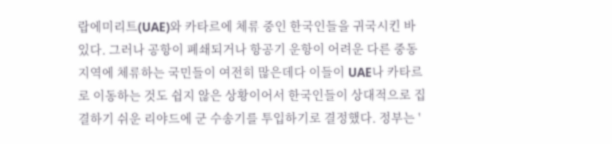랍에미리트(UAE)와 카타르에 체류 중인 한국인들을 귀국시킨 바 있다. 그러나 공항이 폐쇄되거나 항공기 운항이 어려운 다른 중동 지역에 체류하는 국민들이 여전히 많은데다 이들이 UAE나 카타르로 이동하는 것도 쉽지 않은 상황이어서 한국인들이 상대적으로 집결하기 쉬운 리야드에 군 수송기를 투입하기로 결정했다. 정부는 '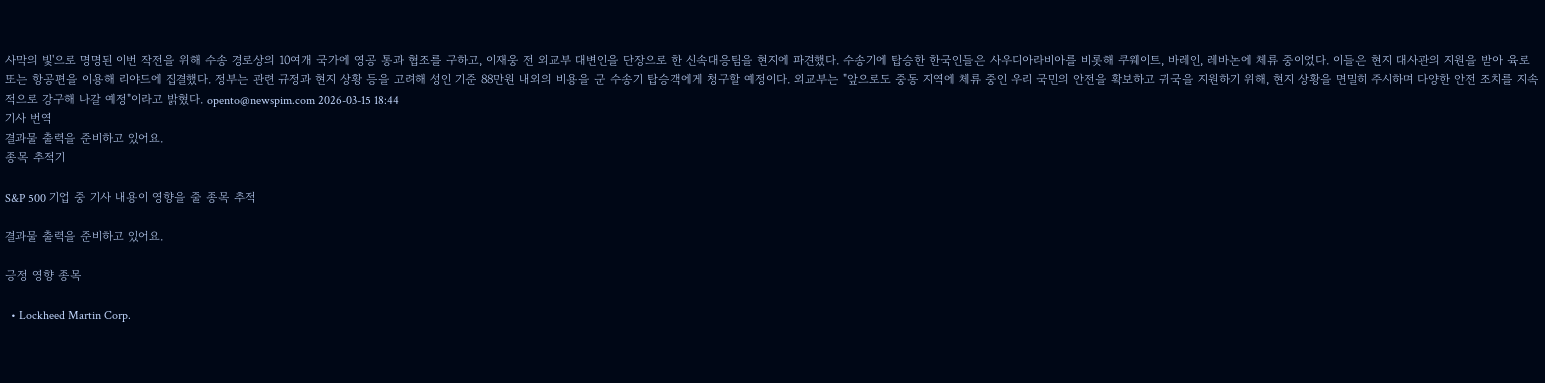사막의 빛'으로 명명된 이번 작전을 위해 수송 경로상의 10여개 국가에 영공 통과 협조를 구하고, 이재웅 전 외교부 대변인을 단장으로 한 신속대응팀을 현지에 파견했다. 수송기에 탑승한 한국인들은 사우디아라비아를 비롯해 쿠웨이트, 바레인, 레바논에 체류 중이었다. 이들은 현지 대사관의 지원을 받아 육로 또는 항공편을 이용해 리야드에 집결했다. 정부는 관련 규정과 현지 상황 등을 고려해 성인 기준 88만원 내외의 비용을 군 수송기 탑승객에게 청구할 예정이다. 외교부는 "앞으로도 중동 지역에 체류 중인 우리 국민의 안전을 확보하고 귀국을 지원하기 위해, 현지 상황을 면밀히 주시하며 다양한 안전 조치를 지속적으로 강구해 나갈 예정"이라고 밝혔다. opento@newspim.com 2026-03-15 18:44
기사 번역
결과물 출력을 준비하고 있어요.
종목 추적기

S&P 500 기업 중 기사 내용이 영향을 줄 종목 추적

결과물 출력을 준비하고 있어요.

긍정 영향 종목

  • Lockheed Martin Corp.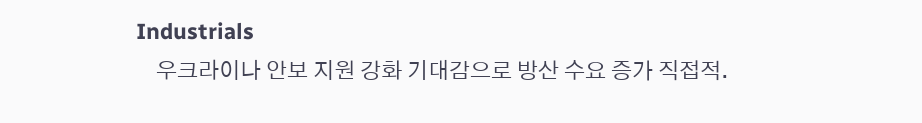Industrials
    우크라이나 안보 지원 강화 기대감으로 방산 수요 증가 직접적.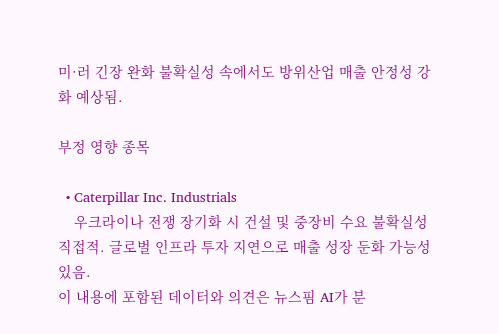미·러 긴장 완화 불확실성 속에서도 방위산업 매출 안정성 강화 예상됨.

부정 영향 종목

  • Caterpillar Inc. Industrials
    우크라이나 전쟁 장기화 시 건설 및 중장비 수요 불확실성 직접적. 글로벌 인프라 투자 지연으로 매출 성장 둔화 가능성 있음.
이 내용에 포함된 데이터와 의견은 뉴스핌 AI가 분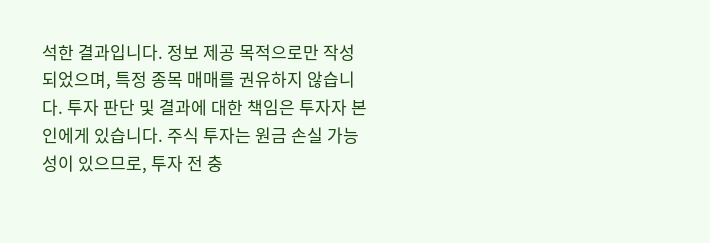석한 결과입니다. 정보 제공 목적으로만 작성되었으며, 특정 종목 매매를 권유하지 않습니다. 투자 판단 및 결과에 대한 책임은 투자자 본인에게 있습니다. 주식 투자는 원금 손실 가능성이 있으므로, 투자 전 충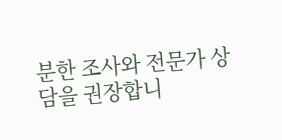분한 조사와 전문가 상담을 권장합니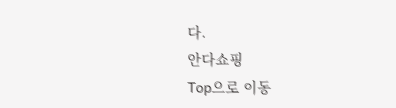다.
안다쇼핑
Top으로 이동